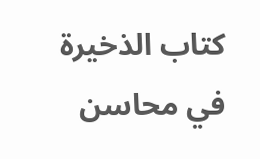كتاب الذخيرة في محاسن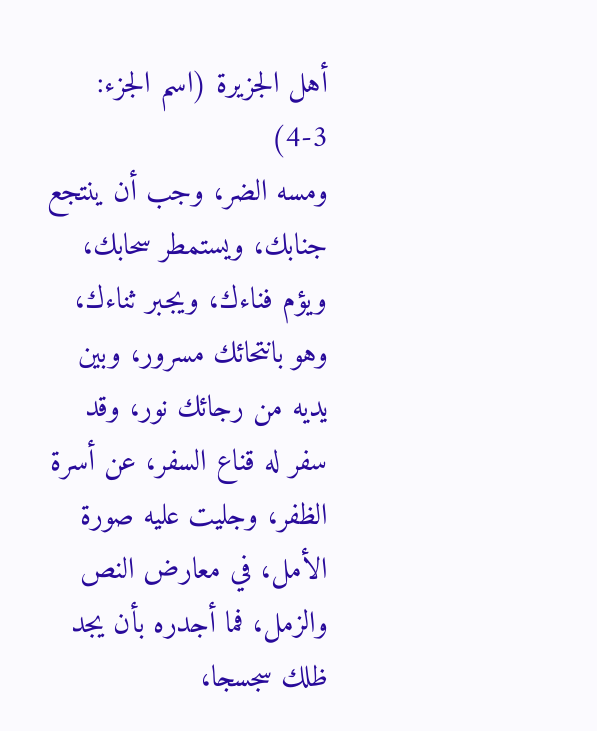أهل الجزيرة (اسم الجزء: 3-4)
ومسه الضر، وجب أن ينتجع جنابك، ويستمطر سحابك، ويؤم فناءك، ويجبر ثناءك، وهو بانتحائك مسرور، وبين يديه من رجائك نور، وقد سفر له قناع السفر، عن أسرة الظفر، وجليت عليه صورة الأمل، في معارض النص والزمل، فما أجدره بأن يجد ظلك سجسجا،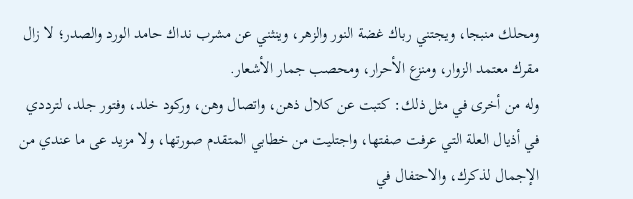ومحلك منبجا، ويجتني رباك غضة النور والزهر، وينثني عن مشرب نداك حامد الورد والصدر؛ لا زال مقرك معتمد الزوار، ومنزع الأحرار، ومحصب جمار الأشعار.
وله من أخرى في مثل ذلك: كتبت عن كلال ذهن، واتصال وهن، وركود خلد، وفتور جلد، لترددي في أذيال العلة التي عرفت صفتها، واجتليت من خطابي المتقدم صورتها، ولا مزيد عى ما عندي من الإجمال لذكرك، والاحتفال في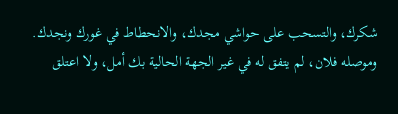شكرك، والتسحب على حواشي مجدك، والانحطاط في غورك ونجدك.
وموصله فلان، لم يتفق له في غير الجهة الحالية بك أمل، ولا اعتلق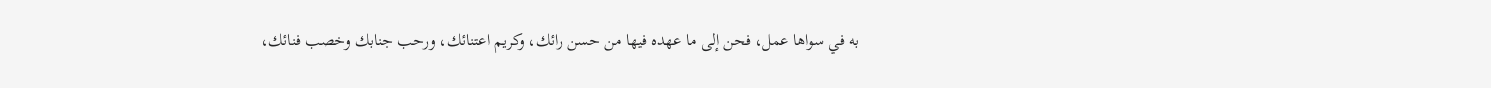به في سواها عمل، فحن إلى ما عهده فيها من حسن رائك، وكريم اعتنائك، ورحب جنابك وخصب فنائك،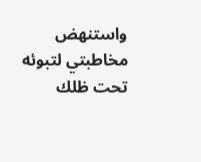واستنهض مخاطبتي لتبوئه تحت ظلك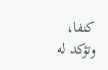كنفا، وتؤكد له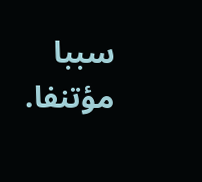سببا مؤتنفا.